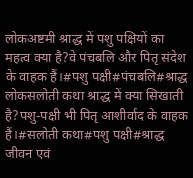लोकअष्टमी श्राद्ध में पशु पक्षियों का महत्व क्या है?वे पंचबलि और पितृ संदेश के वाहक हैं।#पशु पक्षी#पंचबलि#श्राद्ध
लोकसलोती कथा श्राद्ध में क्या सिखाती है?पशु-पक्षी भी पितृ आशीर्वाद के वाहक हैं।#सलोती कथा#पशु पक्षी#श्राद्ध
जीवन एवं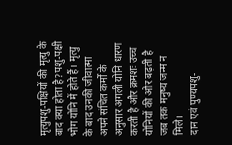मृत्युपशु-पक्षियों की मृत्यु के बाद क्या होता है?पशु-पक्षी भोग योनि में होते हैं। मृत्यु के बाद उनकी जीवात्मा अपने संचित कर्मों के अनुसार अगली योनि धारण करती है और क्रमशः उच्च योनियों की ओर बढ़ती है जब तक मनुष्य जन्म न मिले।
दान एवं पुण्यपशु-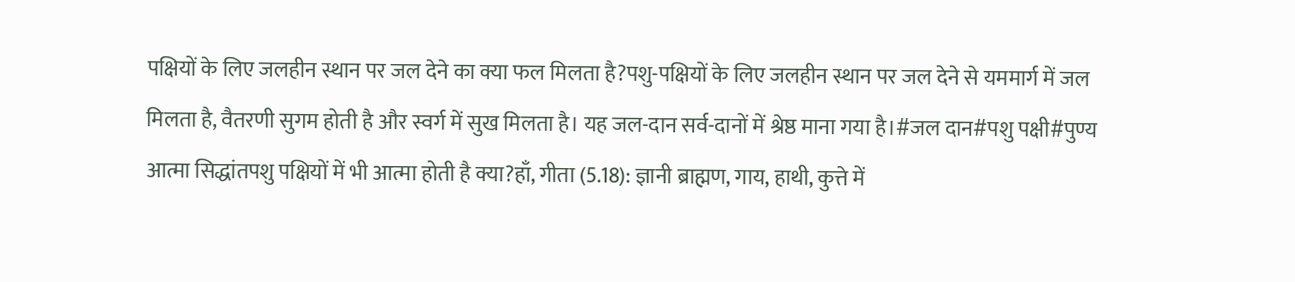पक्षियों के लिए जलहीन स्थान पर जल देने का क्या फल मिलता है?पशु-पक्षियों के लिए जलहीन स्थान पर जल देने से यममार्ग में जल मिलता है, वैतरणी सुगम होती है और स्वर्ग में सुख मिलता है। यह जल-दान सर्व-दानों में श्रेष्ठ माना गया है।#जल दान#पशु पक्षी#पुण्य
आत्मा सिद्धांतपशु पक्षियों में भी आत्मा होती है क्या?हाँ, गीता (5.18): ज्ञानी ब्राह्मण, गाय, हाथी, कुत्ते में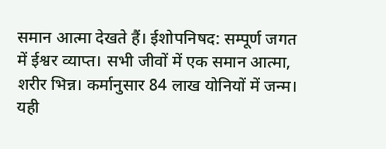समान आत्मा देखते हैं। ईशोपनिषद: सम्पूर्ण जगत में ईश्वर व्याप्त। सभी जीवों में एक समान आत्मा, शरीर भिन्न। कर्मानुसार 84 लाख योनियों में जन्म। यही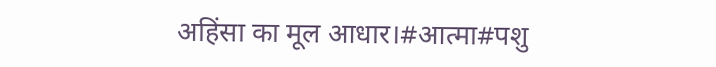अहिंसा का मूल आधार।#आत्मा#पशु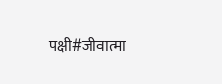पक्षी#जीवात्मा